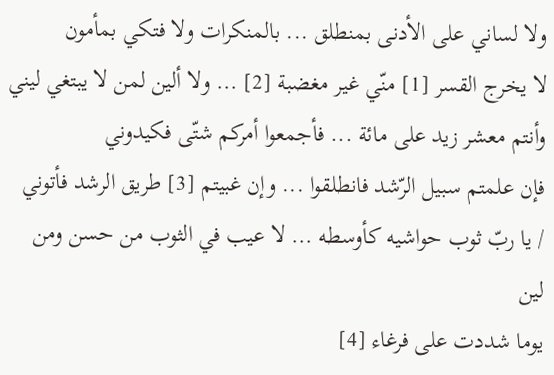ولا لساني على الأدنى بمنطلق ... بالمنكرات ولا فتكي بمأمون
لا يخرج القسر [1] منّي غير مغضبة [2] ... ولا ألين لمن لا يبتغي ليني
وأنتم معشر زيد على مائة ... فأجمعوا أمركم شتّى فكيدوني
فإن علمتم سبيل الرّشد فانطلقوا ... وإن غبيتم [3] طريق الرشد فأتوني
/ يا ربّ ثوب حواشيه كأوسطه ... لا عيب في الثوب من حسن ومن لين
يوما شددت على فرغاء [4]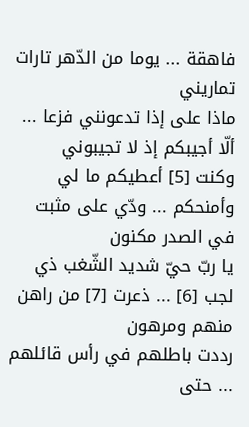فاهقة ... يوما من الدّهر تارات تماريني
ماذا على إذا تدعونني فزعا ... ألّا أجيبكم إذ لا تجيبوني
وكنت [5] أعطيكم ما لي وأمنحكم ... ودّي على مثبت في الصدر مكنون
يا ربّ حيّ شديد الشّغب ذي لجب [6] ... ذعرت [7] من راهن منهم ومرهون
رددت باطلهم في رأس قائلهم ... حتى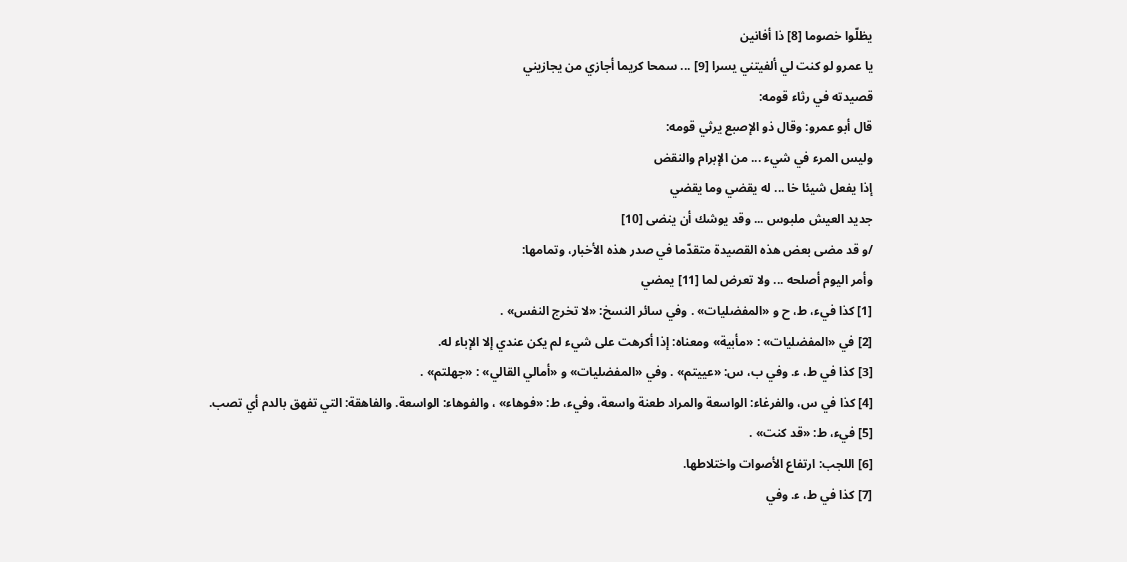يظلّوا خصوما [8] ذا أفانين
يا عمرو لو كنت لي ألفيتني يسرا [9] ... سمحا كريما أجازي من يجازيني
قصيدته في رثاء قومه:
قال أبو عمرو: وقال ذو الإصبع يرثي قومه:
وليس المرء في شيء ... من الإبرام والنقض
إذا يفعل شيئا خا ... له يقضي وما يقضي
جديد العيش ملبوس ... وقد يوشك أن ينضى [10]
/و قد مضى بعض هذه القصيدة متقدّما في صدر هذه الأخبار، وتمامها:
وأمر اليوم أصلحه ... ولا تعرض لما [11] يمضي
[1] كذا فيء، ط، ح و «المفضليات» . وفي سائر النسخ: «لا تخرج النفس» .
[2] في «المفضليات» : «مأبية» ومعناه: إذا أكرهت على شيء لم يكن عندي إلا الإباء له.
[3] كذا في ط، ء. وفي ب، س: «عييتم» . وفي «المفضليات» و «أمالي القالي» : «جهلتم» .
[4] كذا في س، والفرغاء: الواسعة والمراد طعنة واسعة، وفيء، ط: «فوهاء» ، والفوهاء: الواسعة. والفاهقة: التي تفهق بالدم أي تصب.
[5] فيء، ط: «قد كنت» .
[6] اللجب: ارتفاع الأصوات واختلاطها.
[7] كذا في ط، ء. وفي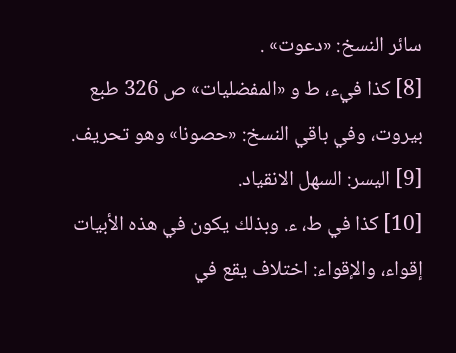سائر النسخ: «دعوت» .
[8] كذا فيء، ط و «المفضليات» ص 326 طبع بيروت، وفي باقي النسخ: «حصونا» وهو تحريف.
[9] اليسر: السهل الانقياد.
[10] كذا في ط، ء. وبذلك يكون في هذه الأبيات إقواء، والإقواء: اختلاف يقع في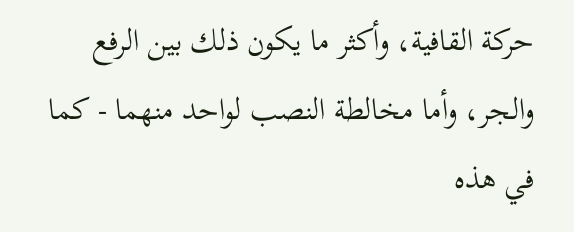حركة القافية، وأكثر ما يكون ذلك بين الرفع والجر، وأما مخالطة النصب لواحد منهما - كما في هذه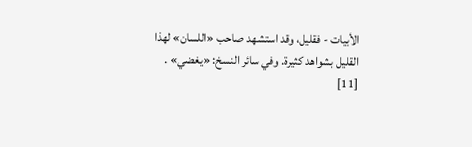الأبيات - فقليل، وقد استشهد صاحب «اللسان» لهذا القليل بشواهد كثيرة. وفي سائر النسخ: «يغضي» .
[11]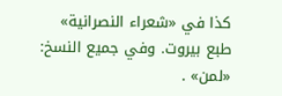كذا في «شعراء النصرانية» طبع بيروت. وفي جميع النسخ: «لمن» .